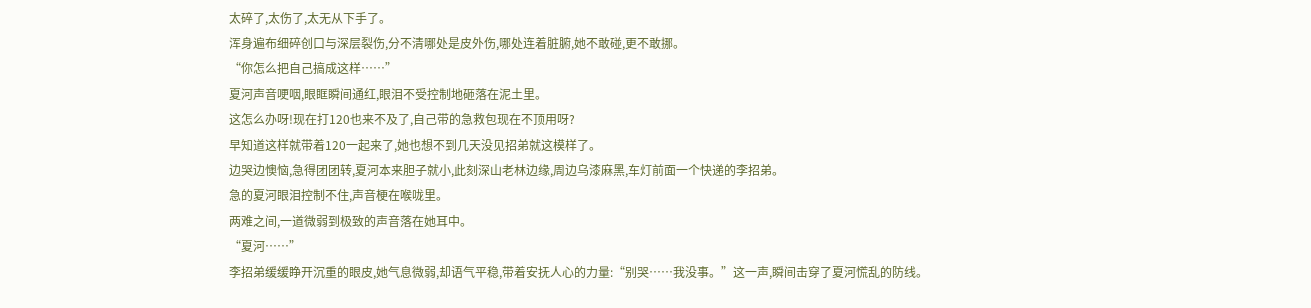太碎了,太伤了,太无从下手了。
浑身遍布细碎创口与深层裂伤,分不清哪处是皮外伤,哪处连着脏腑,她不敢碰,更不敢挪。
“你怎么把自己搞成这样……”
夏河声音哽咽,眼眶瞬间通红,眼泪不受控制地砸落在泥土里。
这怎么办呀!现在打120也来不及了,自己带的急救包现在不顶用呀?
早知道这样就带着120一起来了,她也想不到几天没见招弟就这模样了。
边哭边懊恼,急得团团转,夏河本来胆子就小,此刻深山老林边缘,周边乌漆麻黑,车灯前面一个快递的李招弟。
急的夏河眼泪控制不住,声音梗在喉咙里。
两难之间,一道微弱到极致的声音落在她耳中。
“夏河……”
李招弟缓缓睁开沉重的眼皮,她气息微弱,却语气平稳,带着安抚人心的力量:“别哭……我没事。”这一声,瞬间击穿了夏河慌乱的防线。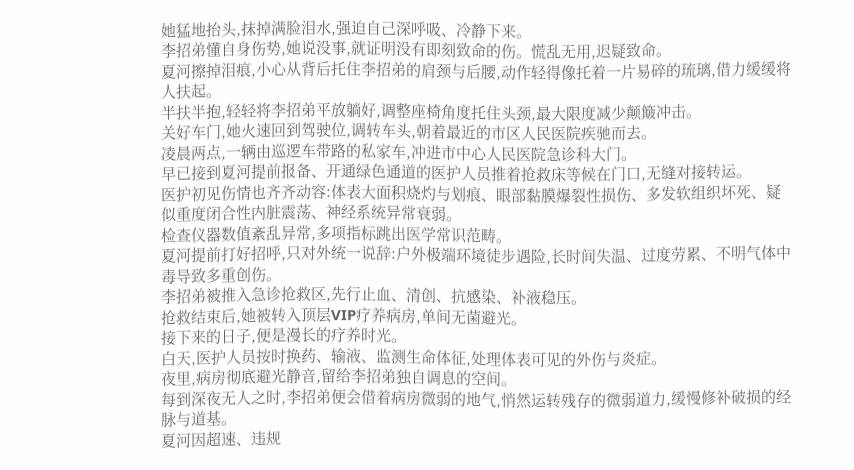她猛地抬头,抹掉满脸泪水,强迫自己深呼吸、冷静下来。
李招弟懂自身伤势,她说没事,就证明没有即刻致命的伤。慌乱无用,迟疑致命。
夏河擦掉泪痕,小心从背后托住李招弟的肩颈与后腰,动作轻得像托着一片易碎的琉璃,借力缓缓将人扶起。
半扶半抱,轻轻将李招弟平放躺好,调整座椅角度托住头颈,最大限度减少颠簸冲击。
关好车门,她火速回到驾驶位,调转车头,朝着最近的市区人民医院疾驰而去。
凌晨两点,一辆由巡逻车带路的私家车,冲进市中心人民医院急诊科大门。
早已接到夏河提前报备、开通绿色通道的医护人员推着抢救床等候在门口,无缝对接转运。
医护初见伤情也齐齐动容:体表大面积烧灼与划痕、眼部黏膜爆裂性损伤、多发软组织坏死、疑似重度闭合性内脏震荡、神经系统异常衰弱。
检查仪器数值紊乱异常,多项指标跳出医学常识范畴。
夏河提前打好招呼,只对外统一说辞:户外极端环境徒步遇险,长时间失温、过度劳累、不明气体中毒导致多重创伤。
李招弟被推入急诊抢救区,先行止血、清创、抗感染、补液稳压。
抢救结束后,她被转入顶层VIP疗养病房,单间无菌避光。
接下来的日子,便是漫长的疗养时光。
白天,医护人员按时换药、输液、监测生命体征,处理体表可见的外伤与炎症。
夜里,病房彻底避光静音,留给李招弟独自调息的空间。
每到深夜无人之时,李招弟便会借着病房微弱的地气,悄然运转残存的微弱道力,缓慢修补破损的经脉与道基。
夏河因超速、违规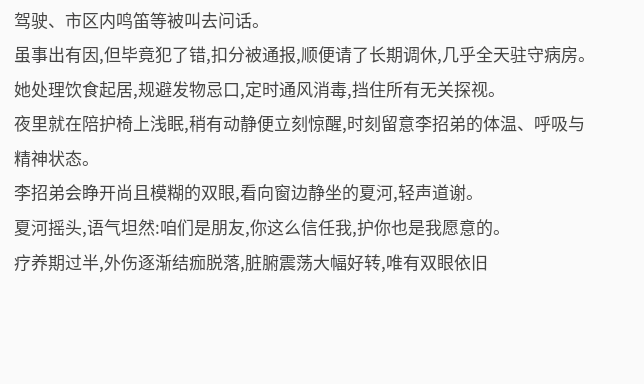驾驶、市区内鸣笛等被叫去问话。
虽事出有因,但毕竟犯了错,扣分被通报,顺便请了长期调休,几乎全天驻守病房。
她处理饮食起居,规避发物忌口,定时通风消毒,挡住所有无关探视。
夜里就在陪护椅上浅眠,稍有动静便立刻惊醒,时刻留意李招弟的体温、呼吸与精神状态。
李招弟会睁开尚且模糊的双眼,看向窗边静坐的夏河,轻声道谢。
夏河摇头,语气坦然:咱们是朋友,你这么信任我,护你也是我愿意的。
疗养期过半,外伤逐渐结痂脱落,脏腑震荡大幅好转,唯有双眼依旧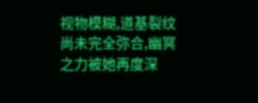视物模糊,道基裂纹尚未完全弥合,幽冥之力被她再度深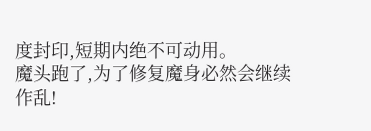度封印,短期内绝不可动用。
魔头跑了,为了修复魔身必然会继续作乱!